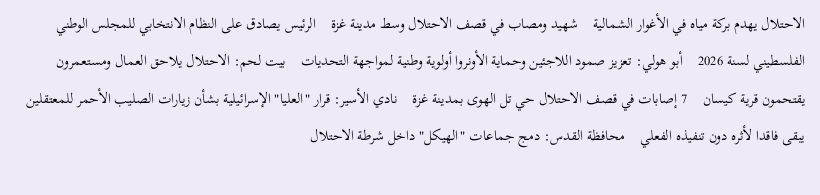الاحتلال يهدم بركة مياه في الأغوار الشمالية    شهيد ومصاب في قصف الاحتلال وسط مدينة غزة    الرئيس يصادق على النظام الانتخابي للمجلس الوطني الفلسطيني لسنة 2026    أبو هولي: تعزيز صمود اللاجئين وحماية الأونروا أولوية وطنية لمواجهة التحديات    بيت لحم: الاحتلال يلاحق العمال ومستعمرون يقتحمون قرية كيسان    7 إصابات في قصف الاحتلال حي تل الهوى بمدينة غزة    نادي الأسير: قرار "العليا" الإسرائيلية بشأن زيارات الصليب الأحمر للمعتقلين يبقى فاقدا لأثره دون تنفيذه الفعلي    محافظة القدس: دمج جماعات "الهيكل" داخل شرطة الاحتلال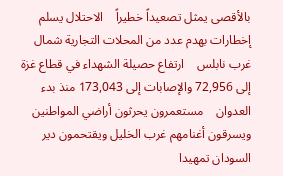بالأقصى يمثل تصعيداً خطيراً    الاحتلال يسلم إخطارات بهدم عدد من المحلات التجارية شمال غرب نابلس    ارتفاع حصيلة الشهداء في قطاع غزة إلى 72,956 والإصابات إلى 173,043 منذ بدء العدوان    مستعمرون يحرثون أراضي المواطنين ويسرقون أغنامهم غرب الخليل ويقتحمون دير السودان تمهيدا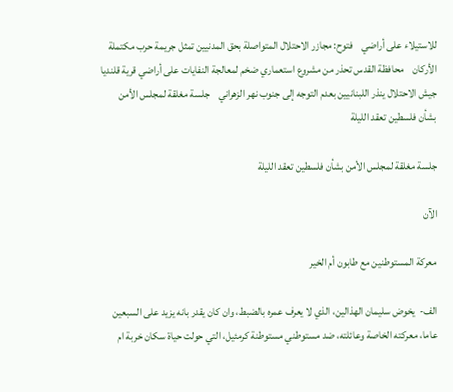للاستيلاء على أراضي    فتوح: مجازر الاحتلال المتواصلة بحق المدنيين تمثل جريمة حرب مكتملة الأركان    محافظة القدس تحذر من مشروع استعماري ضخم لمعالجة النفايات على أراضي قرية قلنديا    جيش الاحتلال ينذر اللبنانيين بعدم التوجه إلى جنوب نهر الزهراني    جلسة مغلقة لمجلس الأمن بشأن فلسطين تعقد الليلة

جلسة مغلقة لمجلس الأمن بشأن فلسطين تعقد الليلة

الآن

معركة المستوطنين مع طابون أم الخير

الف-  يخوض سليمان الهذالين، الذي لا يعرف عمره بالضبط، وان كان يقدر بانه يزيد على السبعين عاما، معركته الخاصة وعائلته، ضد مستوطني مستوطنة كرمئيل، التي حولت حياة سكان خربة ام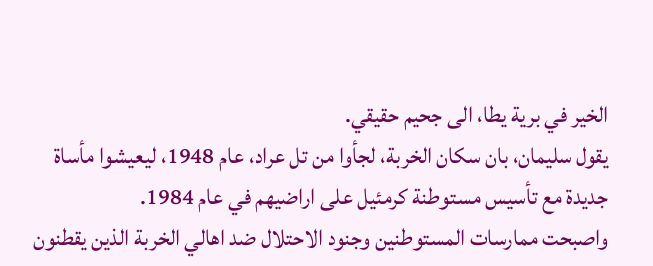الخير في برية يطا، الى جحيم حقيقي.
يقول سليمان، بان سكان الخربة، لجأوا من تل عراد، عام 1948، ليعيشوا مأساة جديدة مع تأسيس مستوطنة كرمئيل على اراضيهم في عام 1984.
واصبحت ممارسات المستوطنين وجنود الاحتلال ضد اهالي الخربة الذين يقطنون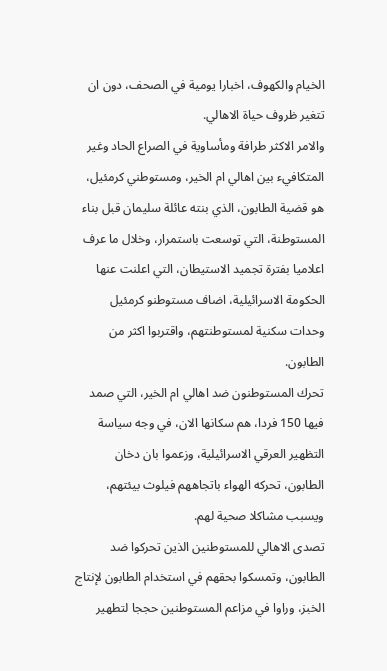الخيام والكهوف، اخبارا يومية في الصحف، دون ان تتغير ظروف حياة الاهالي.
والامر الاكثر طرافة ومأساوية في الصراع الحاد وغير المتكافيء بين اهالي ام الخير، ومستوطني كرمئيل، هو قضية الطابون، الذي بنته عائلة سليمان قبل بناء المستوطنة، التي توسعت باستمرار، وخلال ما عرف اعلاميا بفترة تجميد الاستيطان، التي اعلنت عنها الحكومة الاسرائيلية، اضاف مستوطنو كرمئيل وحدات سكنية لمستوطنتهم، واقتربوا اكثر من الطابون.
تحرك المستوطنون ضد اهالي ام الخير، التي صمد فيها 150 فردا، هم سكانها الان، في وجه سياسة التظهير العرقي الاسرائيلية، وزعموا بان دخان الطابون، تحركه الهواء باتجاههم فيلوث بيئتهم، ويسبب مشاكلا صحية لهم.
تصدى الاهالي للمستوطنين الذين تحركوا ضد الطابون، وتمسكوا بحقهم في استخدام الطابون لإنتاج الخبز، وراوا في مزاعم المستوطنين حججا لتطهير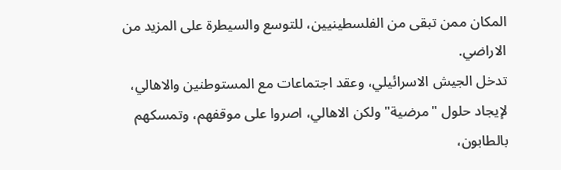المكان ممن تبقى من الفلسطينيين، للتوسع والسيطرة على المزيد من الاراضي.
تدخل الجيش الاسرائيلي، وعقد اجتماعات مع المستوطنين والاهالي، لإيجاد حلول "مرضية" ولكن الاهالي، اصروا على موقفهم، وتمسكهم بالطابون،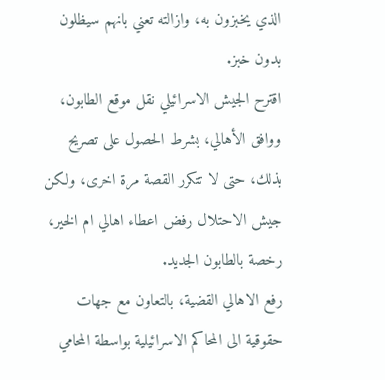الذي يخبزون به، وازالته تعني بانهم سيظلون بدون خبز.
اقترح الجيش الاسرائيلي نقل موقع الطابون، ووافق الأهالي، بشرط الحصول على تصريح بذلك، حتى لا تتكرر القصة مرة اخرى، ولكن جيش الاحتلال رفض اعطاء اهالي ام الخير، رخصة بالطابون الجديد.
رفع الاهالي القضية، بالتعاون مع جهات حقوقية الى المحاكم الاسرائيلية بواسطة المحامي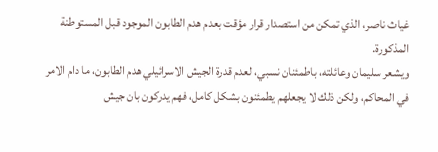غياث ناصر، الذي تمكن من استصدار قرار مؤقت بعدم هدم الطابون الموجود قبل المستوطنة المذكورة.
ويشعر سليمان وعائلته، باطمئنان نسبي، لعدم قدرة الجيش الاسرائيلي هدم الطابون، ما دام الامر في المحاكم، ولكن ذلك لا يجعلهم يطمئنون بشكل كامل، فهم يدركون بان جيش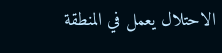الاحتلال يعمل في المنطقة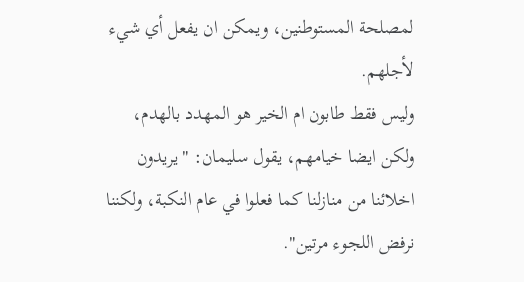لمصلحة المستوطنين، ويمكن ان يفعل أي شيء لأجلهم.
وليس فقط طابون ام الخير هو المهدد بالهدم، ولكن ايضا خيامهم، يقول سليمان: "يريدون اخلائنا من منازلنا كما فعلوا في عام النكبة، ولكننا نرفض اللجوء مرتين".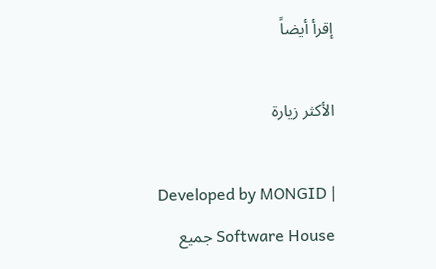إقرأ أيضاً

الأكثر زيارة

Developed by MONGID | Software House جميع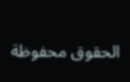الحقوق محفوظة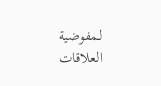لـمفوضية العلاقات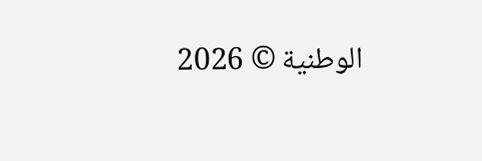الوطنية © 2026